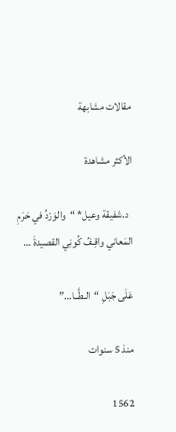مقالات مشابهة

الأكثر مشاهدة

  د.شفيقة وعيل* “والوَرْدُ في حَرَمِ المَعاني واقِـفُ كُونِي القصيدةَ …

عَلَى جَبَلِ “الـطَّــا…”

منذ 5 سنوات

1562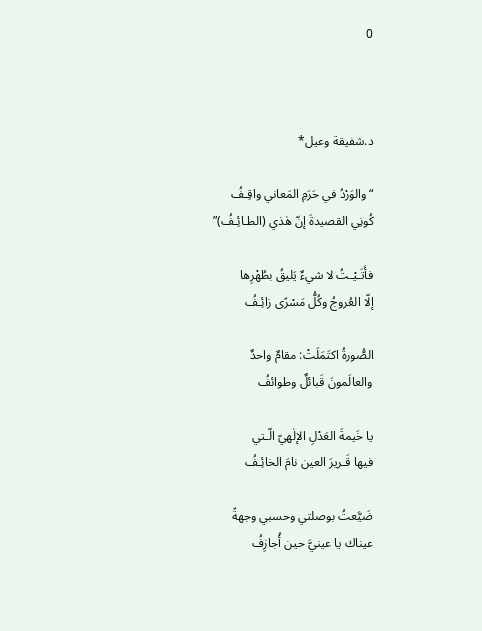0



د.شفيقة وعيل*

“والوَرْدُ في حَرَمِ المَعاني واقِـفُ
كُونِي القصيدةَ إنّ هٰذي (الطـائِـفُ)”

فأَتَـيْـتُ لا شيءٌ يَليقُ بطُهْرِها
إلّا العُروجُ وكُلُّ مَسْرًى زائِـفُ

الصُّورةُ اكتَمَلَتْ: مقامٌ واحدٌ
والعالَمونَ قَبائلٌ وطوائفُ

يا خَيمةَ العَدْلِ الإلٰهيّ الّـتي
فيها قَـريرَ العين نامَ الخائِـفُ

ضَيَّعتُ بوصلتي وحسبي وجهةً
عيناك يا عينيَّ حين أُجازِفُ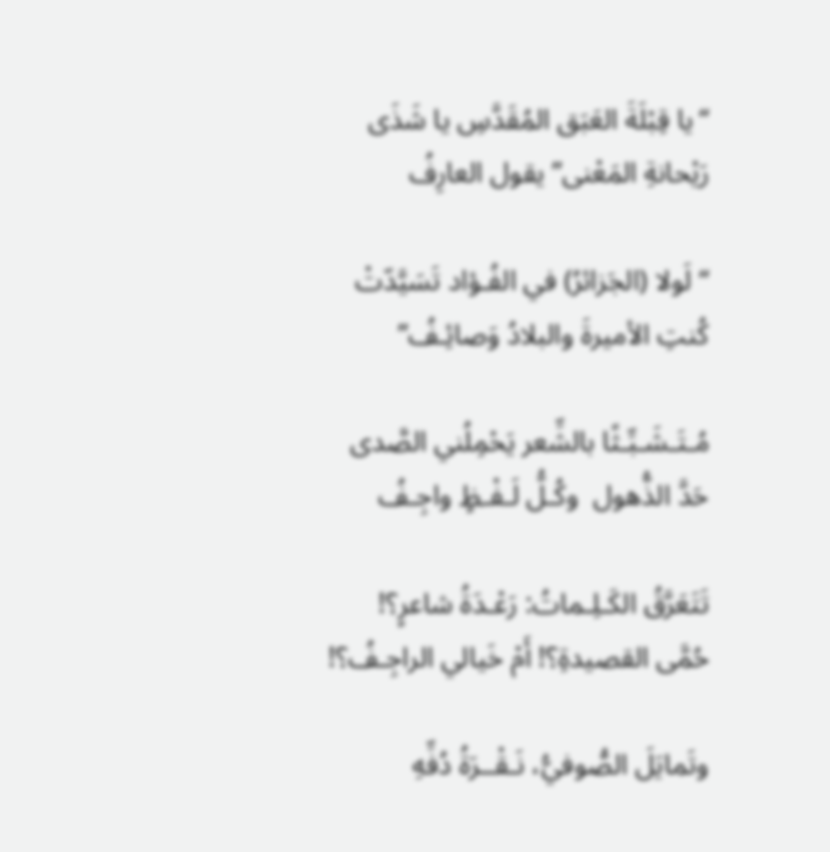“يا قِبْلَةَ العَبَق المُقَدَّسِ يا شَذَى
رَيْحانةِ المَعْنى” يقول العارِفُ

“لَولا (الجَزائرُ) في الفُـؤاد تَسَيَّدّتْ
كُنتِ الأميرةَ والبلادُ وَصائِـفُ”

مُـتَـشَـبِّـثًا بالشِّعر يَحْمِلُني الصَّدى
حَدَّ الذُّهول  وكُـلُّ لَـفْـظٍ واجِـفُ

تَتَعَرَّقُ الكَـلِـماتُ: رَعْـدَةُ شاعرٍ؟!
حُمَّى القصيدةِ؟! أَمْ خَيالي الراجِـفُ؟!

وتَمايَلَ الصُّوفيُّ، نَـقْــرَةُ دُفِّهِ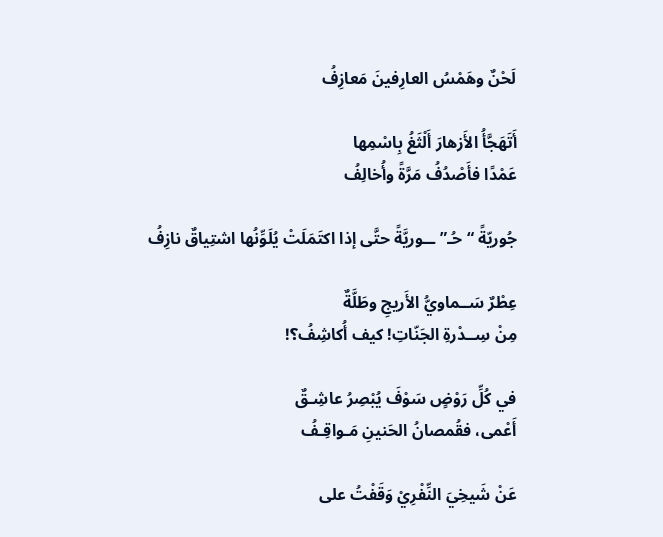لَحْنٌ وهَمْسُ العارِفينَ مَعازِفُ

أَتَهَجَّأُ الأَزهارَ أَلْثَغُ بِاسْمِها
عَمْدًا فأَصْدُفُ مَرَّةً وأُخالِفُ

جُوريّةً “حُـ”ــوريَّةً حتَّى إذا اكتَمَلَتْ يُلَوِّنُها اشتِياقٌ نازِفُ

عِطْرٌ سَــماويُّ الأَريجِ وطَلَّةٌ
مِنْ سِــدْرةِ الجَنّاتِ! كيف أُكاشِفُ؟!

في كُلِّ رَوْضٍ سَوْفَ يُبْصِرُ عاشِـقٌ
أَعْمى، فقُمصانُ الحَنينِ مَـواقِـفُ

عَنْ شَيخِيَ النِّفْرِيْ وَقَفْتُ على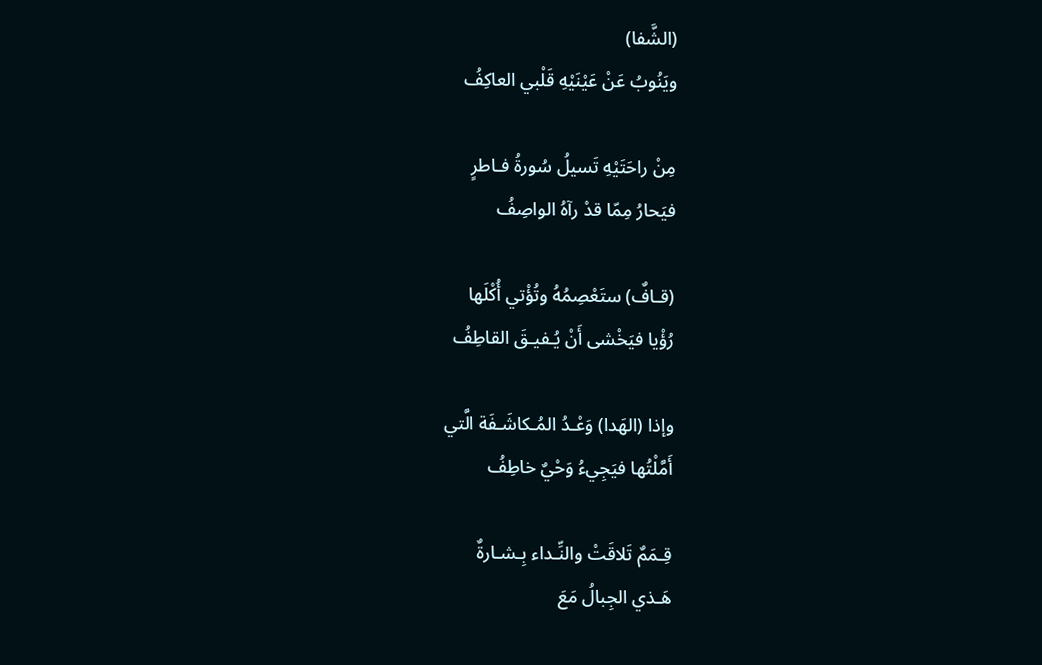(الشَّفا)
ويَنُوبُ عَنْ عَيْنَيْهِ قَلْبي العاكِفُ

مِنْ راحَتَيْهِ تَسيلُ سُورةُ فـاطرٍ
فيَحارُ مِمّا قدْ رآهُ الواصِفُ

(قـافٌ) ستَعْصِمُهُ وتُؤْتي أُكْلَها
رُؤْيا فيَخْشى أَنْ يُـفيـقَ القاطِفُ

وإذا (الهَدا) وَعْـدُ المُـكاشَـفَة الَّتي
أَمَّلْتُها فيَجِيءُ وَحْيٌ خاطِفُ

قِـمَمٌ تَلاقَتْ والنِّـداء بِـشـارةٌ
هَـذي الجِبالُ مَعَ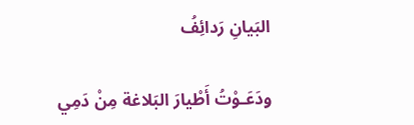البَيانِ رَدائِفُ

ودَعَـوْتُ أَطْيارَ البَلاغة مِنْ دَمِي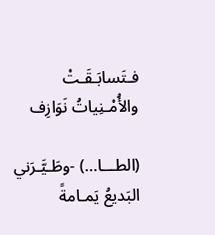فـتَسابَـقَـتْ والأُمْـنِياتُ نَوَازِف

(الطـــا…) -وطَـيَّـرَني البَديعُ يَمـامةً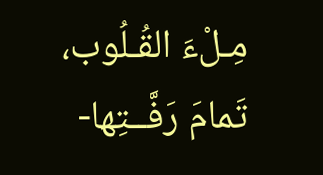مِـلْءَ القُـلُوب، تَمامَ رَفَّــتِها-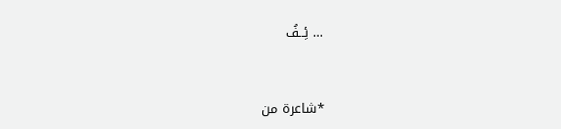… ئِــفُ



*شاعرة من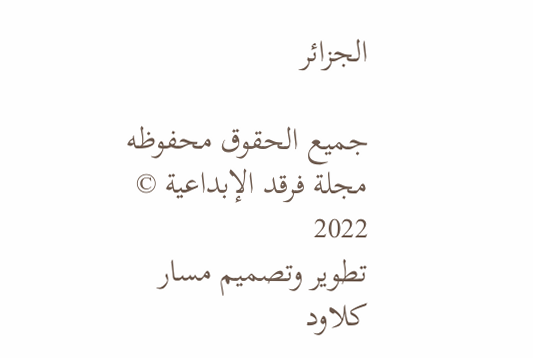الجزائر

جميع الحقوق محفوظه مجلة فرقد الإبداعية © 2022
تطوير وتصميم مسار كلاود